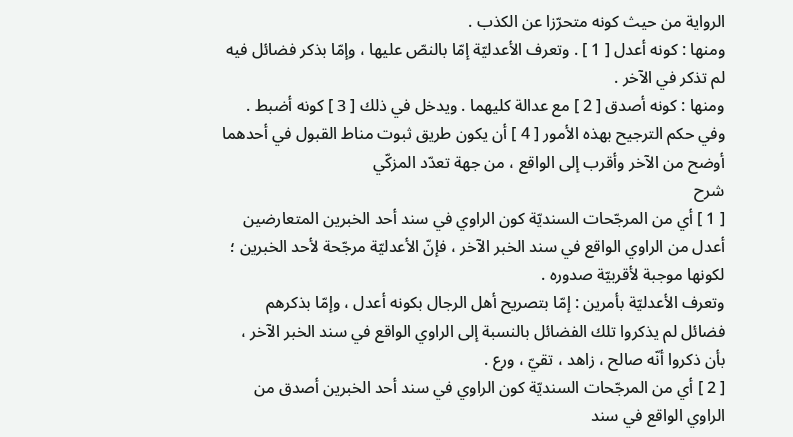الرواية من حيث كونه متحرّزا عن الكذب .
ومنها : كونه أعدل [ 1 ] . وتعرف الأعدليّة إمّا بالنصّ عليها ، وإمّا بذكر فضائل فيه لم تذكر في الآخر .
ومنها : كونه أصدق [ 2 ] مع عدالة كليهما . ويدخل في ذلك [ 3 ] كونه أضبط .
وفي حكم الترجيح بهذه الأمور [ 4 ] أن يكون طريق ثبوت مناط القبول في أحدهما أوضح من الآخر وأقرب إلى الواقع ، من جهة تعدّد المزكّي
شرح
[ 1 ] أي من المرجّحات السنديّة كون الراوي في سند أحد الخبرين المتعارضين أعدل من الراوي الواقع في سند الخبر الآخر ، فإنّ الأعدليّة مرجّحة لأحد الخبرين ؛ لكونها موجبة لأقربيّة صدوره .
وتعرف الأعدليّة بأمرين : إمّا بتصريح أهل الرجال بكونه أعدل ، وإمّا بذكرهم فضائل لم يذكروا تلك الفضائل بالنسبة إلى الراوي الواقع في سند الخبر الآخر ، بأن ذكروا أنّه صالح ، زاهد ، تقيّ ، ورع .
[ 2 ] أي من المرجّحات السنديّة كون الراوي في سند أحد الخبرين أصدق من الراوي الواقع في سند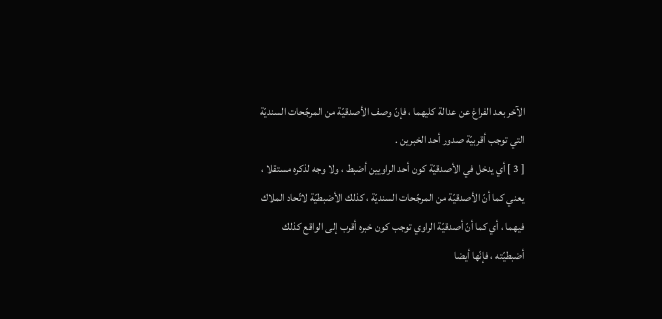الآخر بعد الفراغ عن عدالة كليهما ، فإنّ وصف الأصدقيّة من المرجّحات السنديّة التي توجب أقربيّة صدور أحد الخبرين .
[ 3 ] أي يدخل في الأصدقيّة كون أحد الراويين أضبط ، ولا وجه لذكره مستقلا ، يعني كما أنّ الأصدقيّة من المرجّحات السنديّة ، كذلك الأضبطيّة لاتّحاد الملاك فيهما ، أي كما أنّ أصدقيّة الراوي توجب كون خبره أقرب إلى الواقع كذلك أضبطيّته ، فإنّها أيضا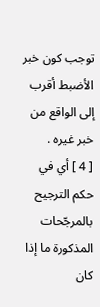توجب كون خبر الأضبط أقرب إلى الواقع من خبر غيره .
[ 4 ] أي في حكم الترجيح بالمرجّحات المذكورة ما إذا كان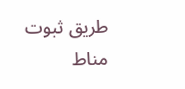طريق ثبوت مناط